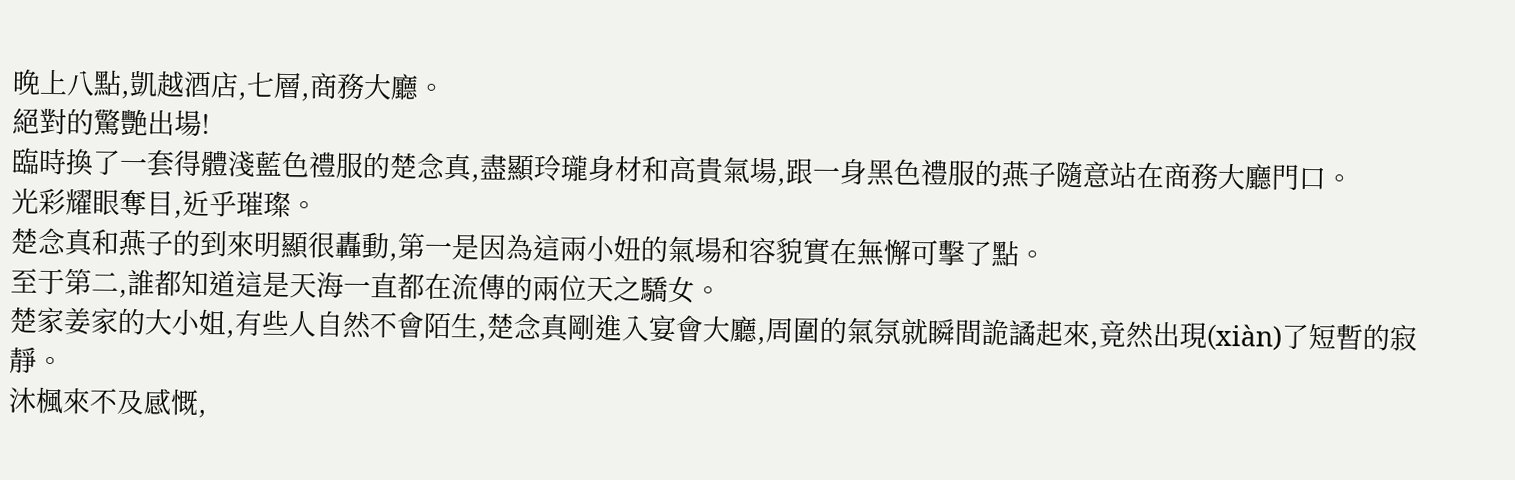晚上八點,凱越酒店,七層,商務大廳。
絕對的驚艷出場!
臨時換了一套得體淺藍色禮服的楚念真,盡顯玲瓏身材和高貴氣場,跟一身黑色禮服的燕子隨意站在商務大廳門口。
光彩耀眼奪目,近乎璀璨。
楚念真和燕子的到來明顯很轟動,第一是因為這兩小妞的氣場和容貌實在無懈可擊了點。
至于第二,誰都知道這是天海一直都在流傳的兩位天之驕女。
楚家姜家的大小姐,有些人自然不會陌生,楚念真剛進入宴會大廳,周圍的氣氛就瞬間詭譎起來,竟然出現(xiàn)了短暫的寂靜。
沐楓來不及感慨,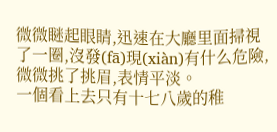微微瞇起眼睛,迅速在大廳里面掃視了一圈,沒發(fā)現(xiàn)有什么危險,微微挑了挑眉,表情平淡。
一個看上去只有十七八歲的稚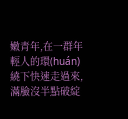嫩青年,在一群年輕人的環(huán)繞下快速走過來,滿臉沒半點破綻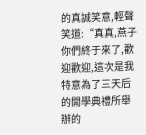的真誠笑意,輕聲笑道:“真真,燕子你們終于來了,歡迎歡迎,這次是我特意為了三天后的開學典禮所舉辦的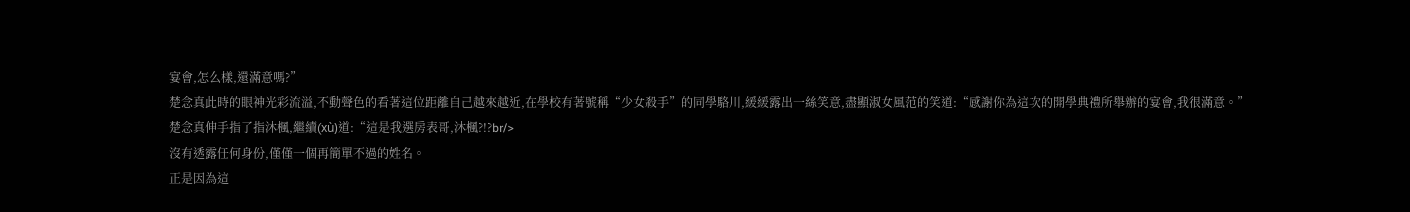宴會,怎么樣,還滿意嗎?”
楚念真此時的眼神光彩流溢,不動聲色的看著這位距離自己越來越近,在學校有著號稱“少女殺手”的同學駱川,緩緩露出一絲笑意,盡顯淑女風范的笑道:“感謝你為這次的開學典禮所舉辦的宴會,我很滿意。”
楚念真伸手指了指沐楓,繼續(xù)道:“這是我選房表哥,沐楓?!?br/>
沒有透露任何身份,僅僅一個再簡單不過的姓名。
正是因為這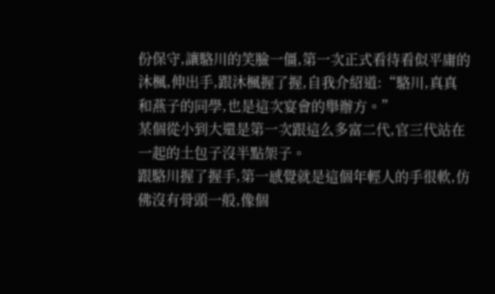份保守,讓駱川的笑臉一僵,第一次正式看待看似平庸的沐楓,伸出手,跟沐楓握了握,自我介紹道:“駱川,真真和燕子的同學,也是這次宴會的舉辦方。”
某個從小到大還是第一次跟這么多富二代,官三代站在一起的土包子沒半點架子。
跟駱川握了握手,第一感覺就是這個年輕人的手很軟,仿佛沒有骨頭一般,像個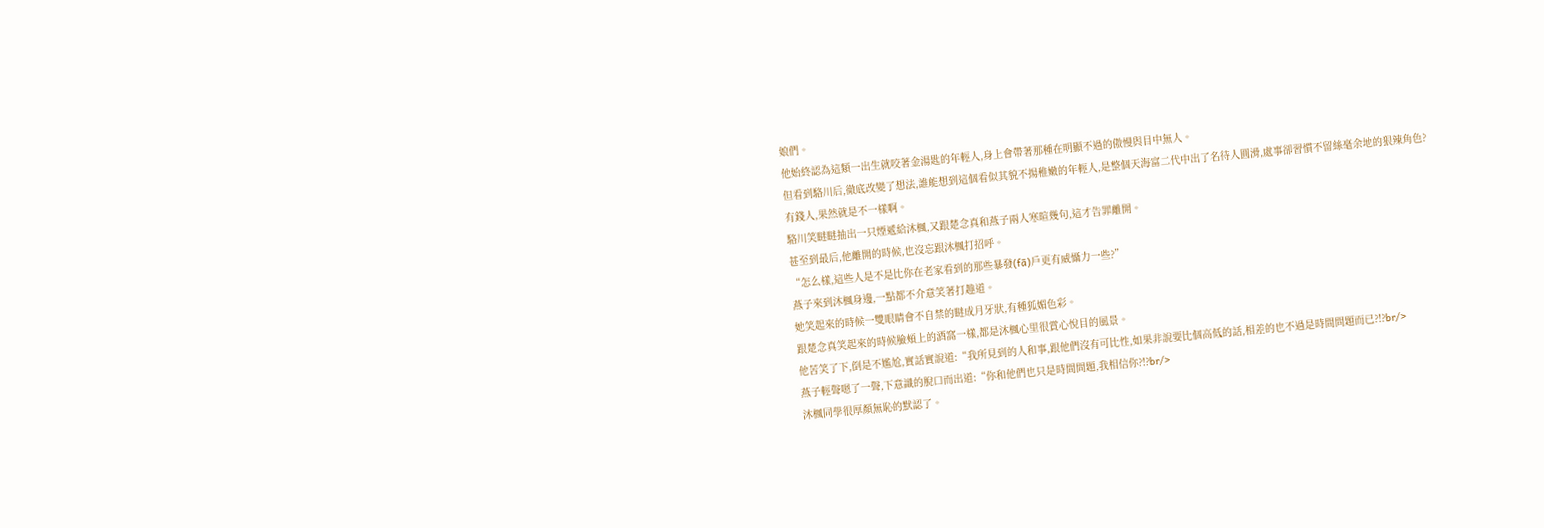娘們。
他始終認為這類一出生就咬著金湯匙的年輕人,身上會帶著那種在明顯不過的傲慢與目中無人。
但看到駱川后,徹底改變了想法,誰能想到這個看似其貌不揚稚嫩的年輕人,是整個天海富二代中出了名待人圓滑,處事卻習慣不留絲毫余地的狠辣角色?
有錢人,果然就是不一樣啊。
駱川笑瞇瞇抽出一只煙遞給沐楓,又跟楚念真和燕子兩人寒暄幾句,這才告罪離開。
甚至到最后,他離開的時候,也沒忘跟沐楓打招呼。
“怎么樣,這些人是不是比你在老家看到的那些暴發(fā)戶更有威懾力一些?”
燕子來到沐楓身邊,一點都不介意笑著打趣道。
她笑起來的時候一雙眼睛會不自禁的瞇成月牙狀,有種狐媚色彩。
跟楚念真笑起來的時候臉頰上的酒窩一樣,都是沐楓心里很賞心悅目的風景。
他苦笑了下,倒是不尷尬,實話實說道:“我所見到的人和事,跟他們沒有可比性,如果非說要比個高低的話,相差的也不過是時間問題而已?!?br/>
燕子輕聲嗯了一聲,下意識的脫口而出道:“你和他們也只是時間問題,我相信你?!?br/>
沐楓同學很厚顏無恥的默認了。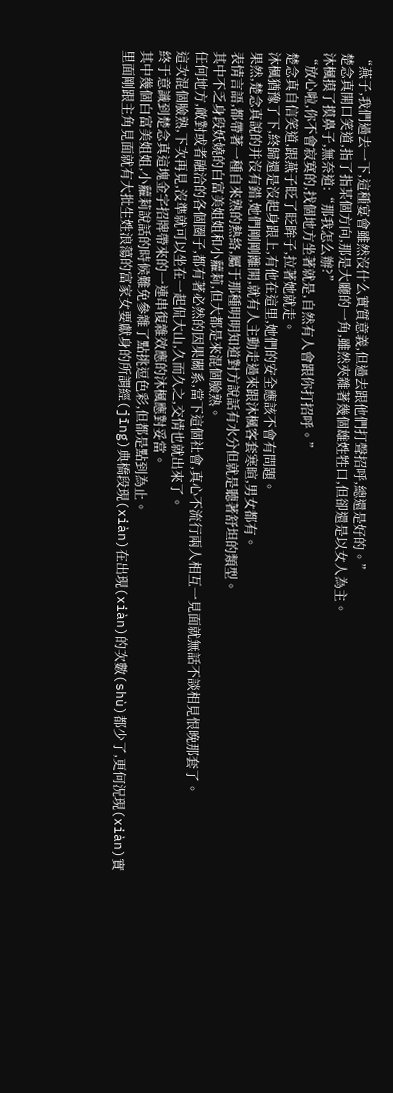“燕子,我們過去一下,這種宴會雖然沒什么實質意義,但過去跟他們打聲招呼,總還是好的。”
楚念真開口笑道,指了指某個方向,那是大廳的一角,雖然夾雜著幾個雄姓牲口,但卻還是以女人為主。
沐楓摸了摸鼻子,無奈道:“那我怎么辦?”
“放心啦,你不會寂寞的,找個地方坐著就是,自然有人會跟你打招呼。”
楚念真自信笑道,跟燕子眨了眨眸子,拉著她就走。
沐楓猶豫了下,終歸還是沒起身跟上,有他在這里,她們的安全應該不會有問題。
果然,楚念真說的并沒有錯,她們剛剛離開,就有人主動走過來跟沐楓客套寒暄,男女都有。
表情言語,都帶著一種自來熟的熱絡,屬于那種明明知道對方說話有水分但就是聽著舒坦的類型。
其中不乏身段妖嬈的白富美姐姐和小蘿莉,但大都是來混個臉熟。
任何地方,敵對或者融洽的各個圈子,都有著必然的因果關系,當下這個社會,真心不流行兩人相互一見面就無話不談相見恨晚那套了。
這次混個臉熟,下次再見,沒準就可以坐在一起侃大山,久而久之,交情也就出來了。
終于意識到楚念真這塊金字招牌帶來的一連串復雜效應的沐楓應對妥當。
其中幾個白富美姐姐,小蘿莉說話的時候難免參雜了點挑逗色彩,但都是點到為止。
里面剛跟主角見面就有大批生姓浪蕩的富家女要獻身的所謂經(jīng)典橋段現(xiàn)在出現(xiàn)的次數(shù)都少了,更何況現(xiàn)實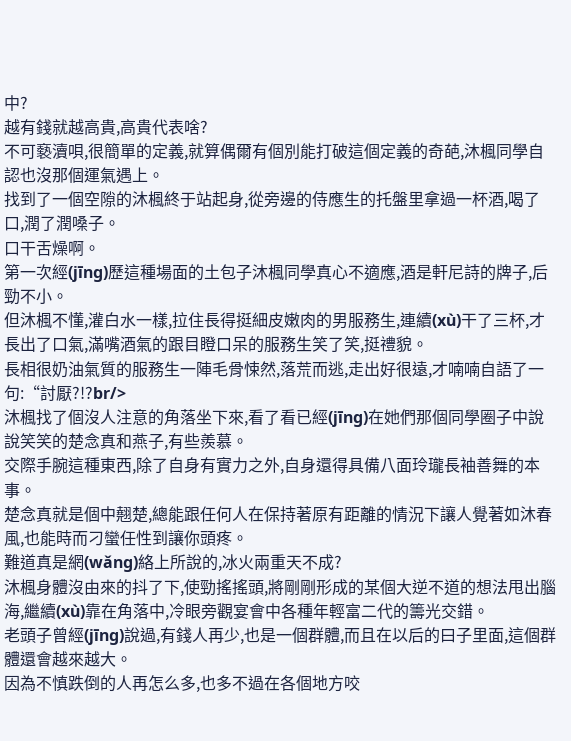中?
越有錢就越高貴,高貴代表啥?
不可褻瀆唄,很簡單的定義,就算偶爾有個別能打破這個定義的奇葩,沐楓同學自認也沒那個運氣遇上。
找到了一個空隙的沐楓終于站起身,從旁邊的侍應生的托盤里拿過一杯酒,喝了口,潤了潤嗓子。
口干舌燥啊。
第一次經(jīng)歷這種場面的土包子沐楓同學真心不適應,酒是軒尼詩的牌子,后勁不小。
但沐楓不懂,灌白水一樣,拉住長得挺細皮嫩肉的男服務生,連續(xù)干了三杯,才長出了口氣,滿嘴酒氣的跟目瞪口呆的服務生笑了笑,挺禮貌。
長相很奶油氣質的服務生一陣毛骨悚然,落荒而逃,走出好很遠,才喃喃自語了一句:“討厭?!?br/>
沐楓找了個沒人注意的角落坐下來,看了看已經(jīng)在她們那個同學圈子中說說笑笑的楚念真和燕子,有些羨慕。
交際手腕這種東西,除了自身有實力之外,自身還得具備八面玲瓏長袖善舞的本事。
楚念真就是個中翹楚,總能跟任何人在保持著原有距離的情況下讓人覺著如沐春風,也能時而刁蠻任性到讓你頭疼。
難道真是網(wǎng)絡上所說的,冰火兩重天不成?
沐楓身體沒由來的抖了下,使勁搖搖頭,將剛剛形成的某個大逆不道的想法甩出腦海,繼續(xù)靠在角落中,冷眼旁觀宴會中各種年輕富二代的籌光交錯。
老頭子曾經(jīng)說過,有錢人再少,也是一個群體,而且在以后的曰子里面,這個群體還會越來越大。
因為不慎跌倒的人再怎么多,也多不過在各個地方咬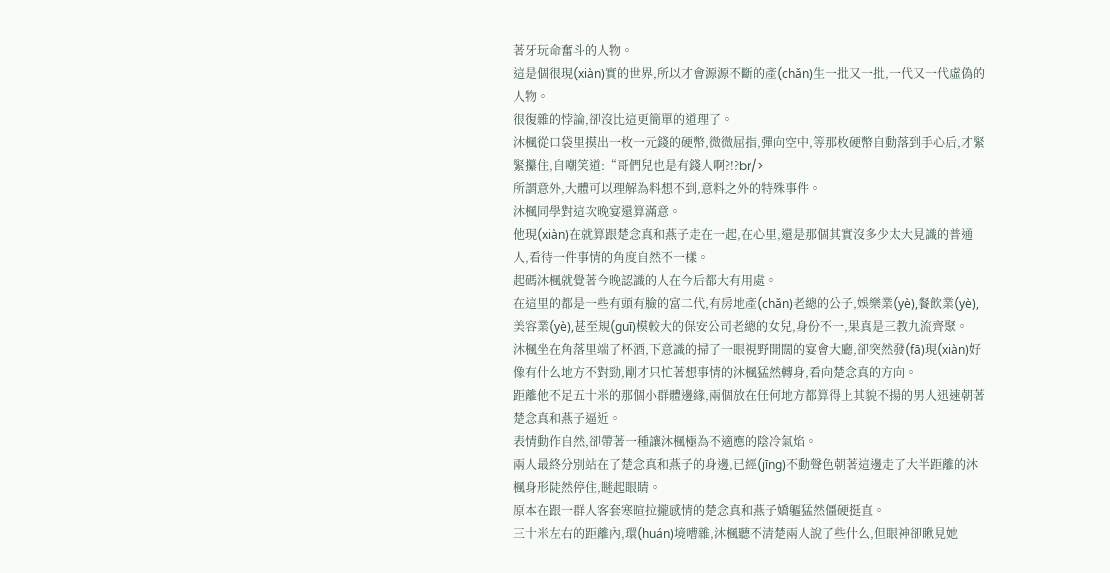著牙玩命奮斗的人物。
這是個很現(xiàn)實的世界,所以才會源源不斷的產(chǎn)生一批又一批,一代又一代虛偽的人物。
很復雜的悖論,卻沒比這更簡單的道理了。
沐楓從口袋里摸出一枚一元錢的硬幣,微微屈指,彈向空中,等那枚硬幣自動落到手心后,才緊緊攥住,自嘲笑道:“哥們兒也是有錢人啊?!?br/>
所謂意外,大體可以理解為料想不到,意料之外的特殊事件。
沐楓同學對這次晚宴還算滿意。
他現(xiàn)在就算跟楚念真和燕子走在一起,在心里,還是那個其實沒多少太大見識的普通人,看待一件事情的角度自然不一樣。
起碼沐楓就覺著今晚認識的人在今后都大有用處。
在這里的都是一些有頭有臉的富二代,有房地產(chǎn)老總的公子,娛樂業(yè),餐飲業(yè),美容業(yè),甚至規(guī)模較大的保安公司老總的女兒,身份不一,果真是三教九流齊聚。
沐楓坐在角落里端了杯酒,下意識的掃了一眼視野開闊的宴會大廳,卻突然發(fā)現(xiàn)好像有什么地方不對勁,剛才只忙著想事情的沐楓猛然轉身,看向楚念真的方向。
距離他不足五十米的那個小群體邊緣,兩個放在任何地方都算得上其貌不揚的男人迅速朝著楚念真和燕子逼近。
表情動作自然,卻帶著一種讓沐楓極為不適應的陰冷氣焰。
兩人最終分別站在了楚念真和燕子的身邊,已經(jīng)不動聲色朝著這邊走了大半距離的沐楓身形陡然停住,瞇起眼睛。
原本在跟一群人客套寒暄拉攏感情的楚念真和燕子嬌軀猛然僵硬挺直。
三十米左右的距離內,環(huán)境嘈雜,沐楓聽不清楚兩人說了些什么,但眼神卻瞅見她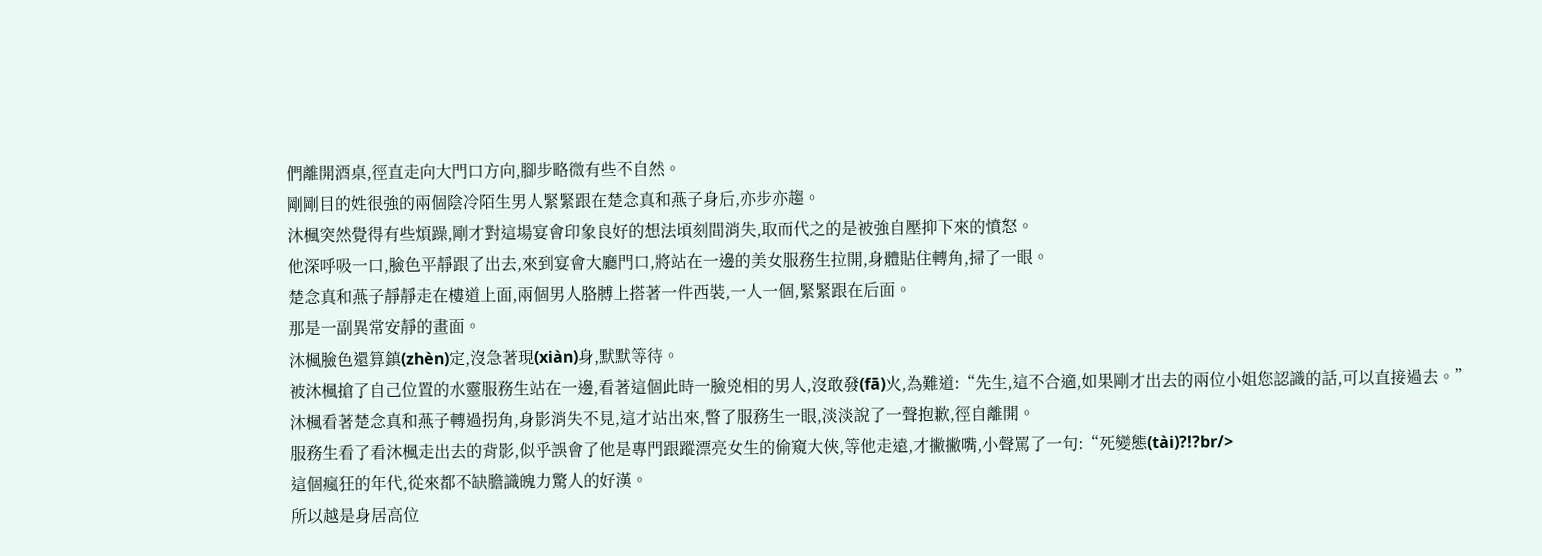們離開酒桌,徑直走向大門口方向,腳步略微有些不自然。
剛剛目的姓很強的兩個陰冷陌生男人緊緊跟在楚念真和燕子身后,亦步亦趨。
沐楓突然覺得有些煩躁,剛才對這場宴會印象良好的想法頃刻間消失,取而代之的是被強自壓抑下來的憤怒。
他深呼吸一口,臉色平靜跟了出去,來到宴會大廳門口,將站在一邊的美女服務生拉開,身體貼住轉角,掃了一眼。
楚念真和燕子靜靜走在樓道上面,兩個男人胳膊上搭著一件西裝,一人一個,緊緊跟在后面。
那是一副異常安靜的畫面。
沐楓臉色還算鎮(zhèn)定,沒急著現(xiàn)身,默默等待。
被沐楓搶了自己位置的水靈服務生站在一邊,看著這個此時一臉兇相的男人,沒敢發(fā)火,為難道:“先生,這不合適,如果剛才出去的兩位小姐您認識的話,可以直接過去。”
沐楓看著楚念真和燕子轉過拐角,身影消失不見,這才站出來,瞥了服務生一眼,淡淡說了一聲抱歉,徑自離開。
服務生看了看沐楓走出去的背影,似乎誤會了他是專門跟蹤漂亮女生的偷窺大俠,等他走遠,才撇撇嘴,小聲罵了一句:“死變態(tài)?!?br/>
這個瘋狂的年代,從來都不缺膽識魄力驚人的好漢。
所以越是身居高位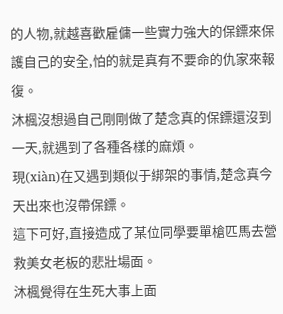的人物,就越喜歡雇傭一些實力強大的保鏢來保護自己的安全,怕的就是真有不要命的仇家來報復。
沐楓沒想過自己剛剛做了楚念真的保鏢還沒到一天,就遇到了各種各樣的麻煩。
現(xiàn)在又遇到類似于綁架的事情,楚念真今天出來也沒帶保鏢。
這下可好,直接造成了某位同學要單槍匹馬去營救美女老板的悲壯場面。
沐楓覺得在生死大事上面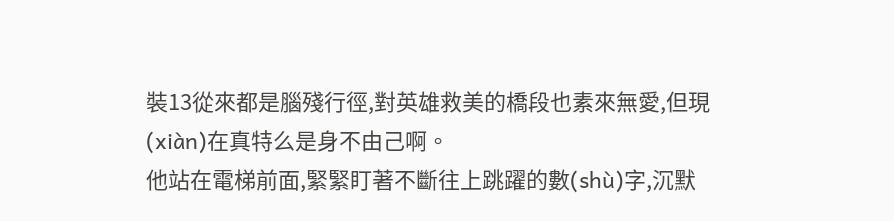裝13從來都是腦殘行徑,對英雄救美的橋段也素來無愛,但現(xiàn)在真特么是身不由己啊。
他站在電梯前面,緊緊盯著不斷往上跳躍的數(shù)字,沉默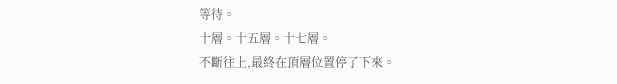等待。
十層。十五層。十七層。
不斷往上,最終在頂層位置停了下來。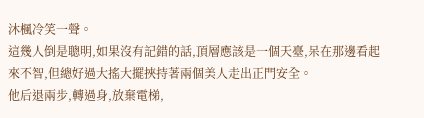沐楓冷笑一聲。
這幾人倒是聰明,如果沒有記錯的話,頂層應該是一個天臺,呆在那邊看起來不智,但總好過大搖大擺挾持著兩個美人走出正門安全。
他后退兩步,轉過身,放棄電梯,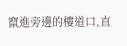竄進旁邊的樓道口,直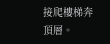接爬樓梯奔頂層。